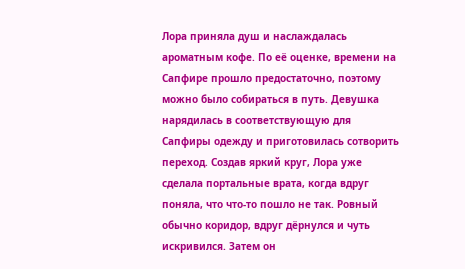Лора приняла душ и наслаждалась ароматным кофе. По её оценке, времени на Сапфире прошло предостаточно, поэтому можно было собираться в путь. Девушка нарядилась в соответствующую для Сапфиры одежду и приготовилась сотворить переход. Создав яркий круг, Лора уже сделала портальные врата, когда вдруг поняла, что что-то пошло не так. Ровный обычно коридор, вдруг дёрнулся и чуть искривился. Затем он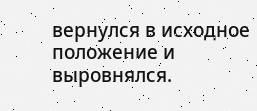вернулся в исходное положение и выровнялся.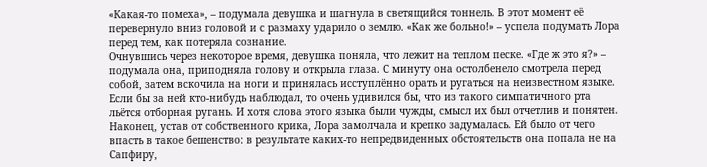«Какая-то помеха», – подумала девушка и шагнула в светящийся тоннель. В этот момент её перевернуло вниз головой и с размаху ударило о землю. «Как же больно!» – успела подумать Лора перед тем, как потеряла сознание.
Очнувшись через некоторое время, девушка поняла, что лежит на теплом песке. «Где ж это я?» – подумала она, приподняла голову и открыла глаза. С минуту она остолбенело смотрела перед собой, затем вскочила на ноги и принялась исступлённо орать и ругаться на неизвестном языке. Если бы за ней кто-нибудь наблюдал, то очень удивился бы, что из такого симпатичного рта льётся отборная ругань. И хотя слова этого языка были чужды, смысл их был отчетлив и понятен. Наконец, устав от собственного крика, Лора замолчала и крепко задумалась. Ей было от чего впасть в такое бешенство: в результате каких-то непредвиденных обстоятельств она попала не на Сапфиру,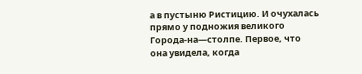а в пустыню Ристицию. И очухалась прямо у подножия великого Города-на—столпе. Первое, что она увидела, когда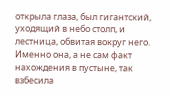открыла глаза, был гигантский, уходящий в небо столп, и лестница, обвитая вокруг него. Именно она, а не сам факт нахождения в пустыне, так взбесила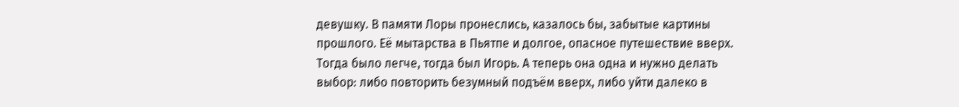девушку. В памяти Лоры пронеслись, казалось бы, забытые картины прошлого. Её мытарства в Пьятпе и долгое, опасное путешествие вверх. Тогда было легче, тогда был Игорь. А теперь она одна и нужно делать выбор: либо повторить безумный подъём вверх, либо уйти далеко в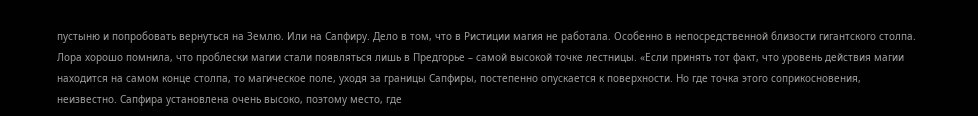пустыню и попробовать вернуться на Землю. Или на Сапфиру. Дело в том, что в Ристиции магия не работала. Особенно в непосредственной близости гигантского столпа. Лора хорошо помнила, что проблески магии стали появляться лишь в Предгорье – самой высокой точке лестницы. «Если принять тот факт, что уровень действия магии находится на самом конце столпа, то магическое поле, уходя за границы Сапфиры, постепенно опускается к поверхности. Но где точка этого соприкосновения, неизвестно. Сапфира установлена очень высоко, поэтому место, где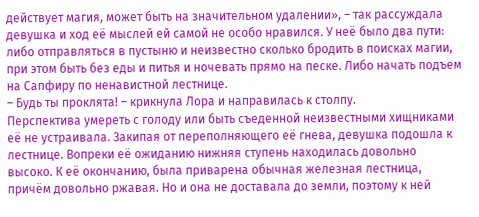действует магия, может быть на значительном удалении», – так рассуждала девушка и ход её мыслей ей самой не особо нравился. У неё было два пути: либо отправляться в пустыню и неизвестно сколько бродить в поисках магии, при этом быть без еды и питья и ночевать прямо на песке. Либо начать подъем на Сапфиру по ненавистной лестнице.
– Будь ты проклята! – крикнула Лора и направилась к столпу.
Перспектива умереть с голоду или быть съеденной неизвестными хищниками её не устраивала. Закипая от переполняющего её гнева, девушка подошла к лестнице. Вопреки её ожиданию нижняя ступень находилась довольно высоко. К её окончанию, была приварена обычная железная лестница, причём довольно ржавая. Но и она не доставала до земли, поэтому к ней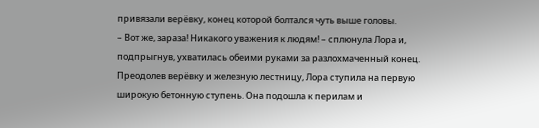привязали верёвку, конец которой болтался чуть выше головы.
– Вот же, зараза! Никакого уважения к людям! – сплюнула Лора и, подпрыгнув, ухватилась обеими руками за разлохмаченный конец.
Преодолев верёвку и железную лестницу, Лора ступила на первую широкую бетонную ступень. Она подошла к перилам и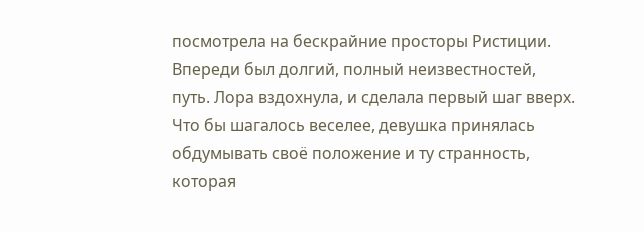посмотрела на бескрайние просторы Ристиции. Впереди был долгий, полный неизвестностей, путь. Лора вздохнула, и сделала первый шаг вверх. Что бы шагалось веселее, девушка принялась обдумывать своё положение и ту странность, которая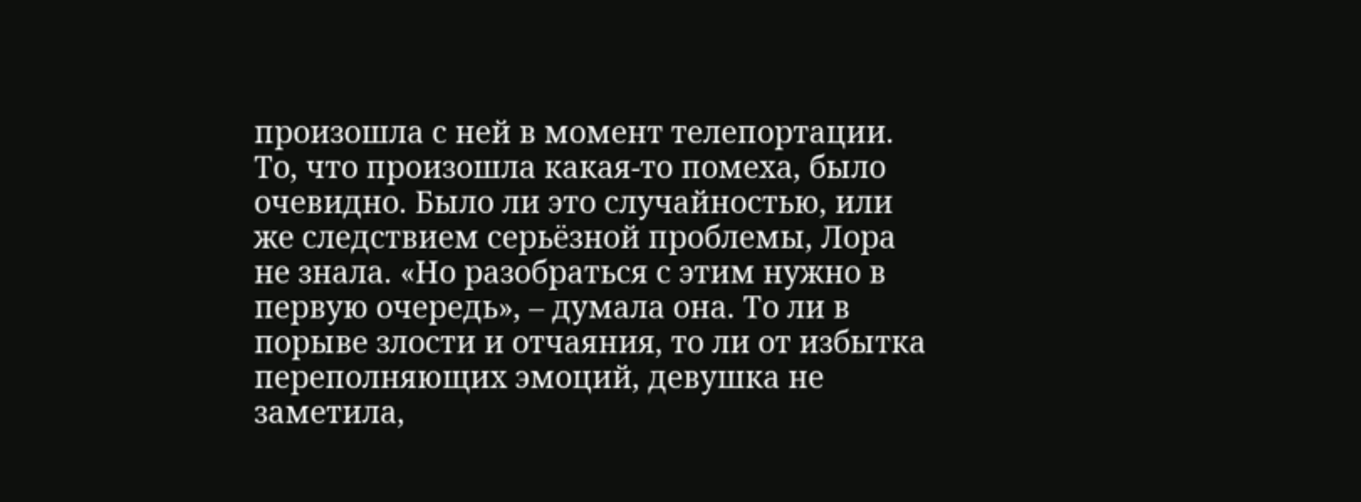произошла с ней в момент телепортации. То, что произошла какая-то помеха, было очевидно. Было ли это случайностью, или же следствием серьёзной проблемы, Лора не знала. «Но разобраться с этим нужно в первую очередь», – думала она. То ли в порыве злости и отчаяния, то ли от избытка переполняющих эмоций, девушка не заметила,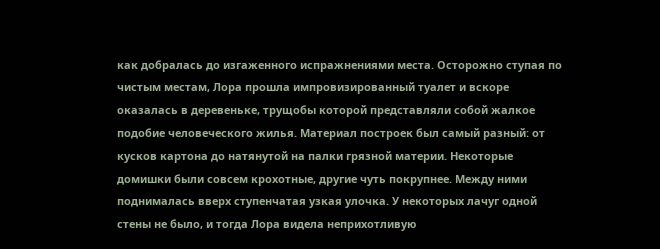как добралась до изгаженного испражнениями места. Осторожно ступая по чистым местам, Лора прошла импровизированный туалет и вскоре оказалась в деревеньке, трущобы которой представляли собой жалкое подобие человеческого жилья. Материал построек был самый разный: от кусков картона до натянутой на палки грязной материи. Некоторые домишки были совсем крохотные, другие чуть покрупнее. Между ними поднималась вверх ступенчатая узкая улочка. У некоторых лачуг одной стены не было, и тогда Лора видела неприхотливую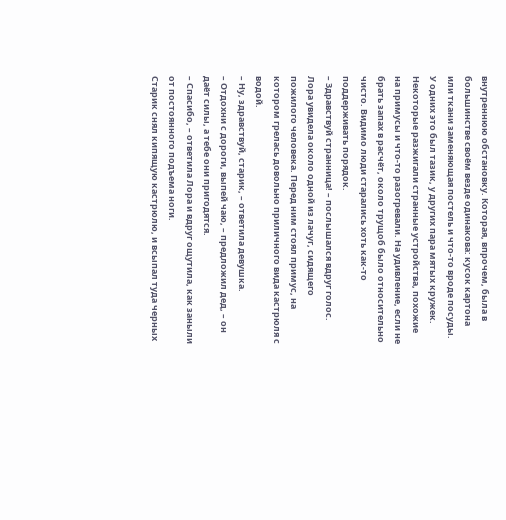внутреннюю обстановку. Которая, впрочем, была в большинстве своём везде одинакова: кусок картона или ткани заменяющая постель и что-то вроде посуды. У одних это был тазик, у других пара мятых кружек. Некоторые разжигали странные устройства, похожие на примусы и что-то разогревали. На удивление, если не брать запах в расчёт, около трущоб было относительно чисто. Видимо люди старались хоть как-то поддерживать порядок.
– Здравствуй странница! – послышался вдруг голос.
Лора увидела около одной из лачуг, сидящего пожилого человека. Перед ним стоял примус, на котором грелась довольно приличного вида кастрюля с водой.
– Ну, здравствуй, старик, – ответила девушка.
– Отдохни с дороги, выпей чаю, – предложил дед, – он даёт силы, а тебе они пригодятся.
– Спасибо, – ответила Лора и вдруг ощутила, как заныли от постоянного подъема ноги.
Старик снял кипящую кастрюлю, и всыпал туда черных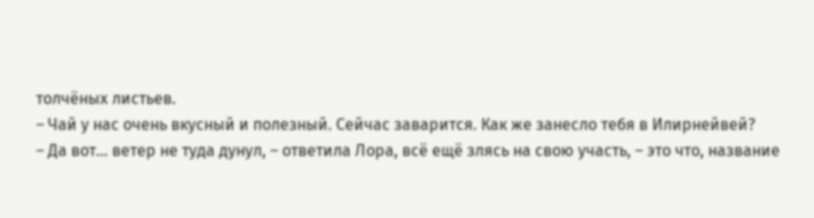толчёных листьев.
– Чай у нас очень вкусный и полезный. Сейчас заварится. Как же занесло тебя в Илирнейвей?
– Да вот… ветер не туда дунул, – ответила Лора, всё ещё злясь на свою участь, – это что, название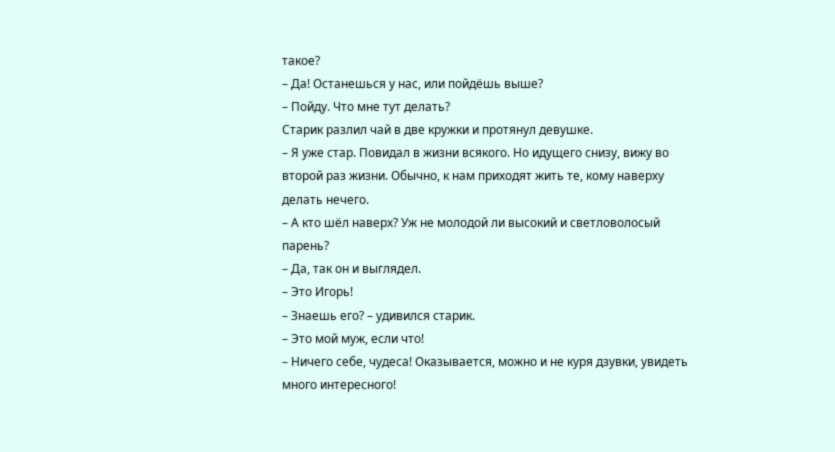такое?
– Да! Останешься у нас, или пойдёшь выше?
– Пойду. Что мне тут делать?
Старик разлил чай в две кружки и протянул девушке.
– Я уже стар. Повидал в жизни всякого. Но идущего снизу, вижу во второй раз жизни. Обычно, к нам приходят жить те, кому наверху делать нечего.
– А кто шёл наверх? Уж не молодой ли высокий и светловолосый парень?
– Да, так он и выглядел.
– Это Игорь!
– Знаешь его? – удивился старик.
– Это мой муж, если что!
– Ничего себе, чудеса! Оказывается, можно и не куря дзувки, увидеть много интересного!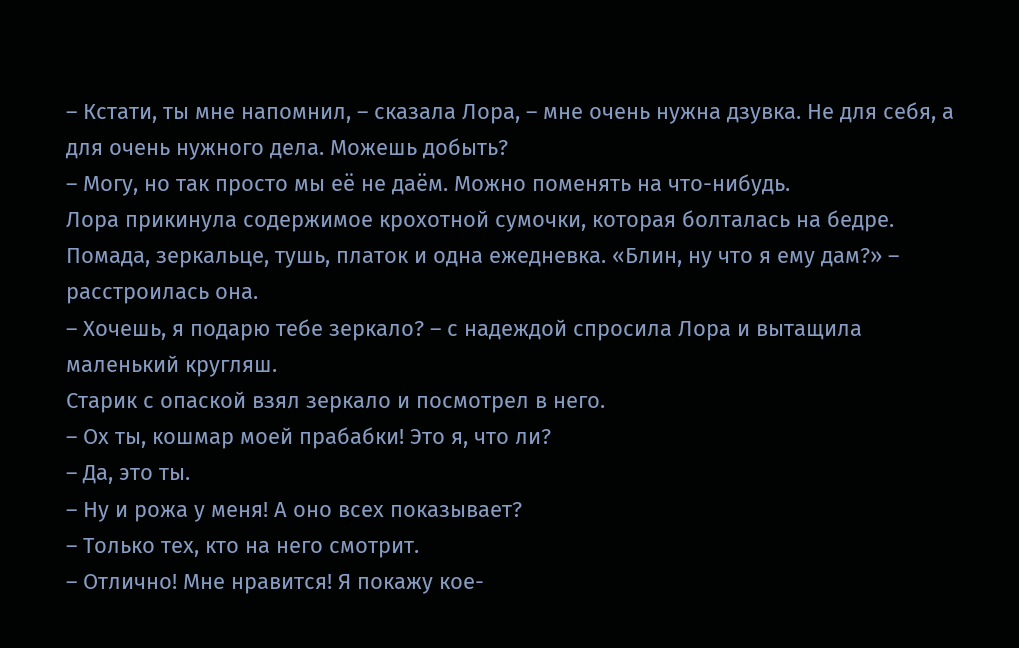– Кстати, ты мне напомнил, – сказала Лора, – мне очень нужна дзувка. Не для себя, а для очень нужного дела. Можешь добыть?
– Могу, но так просто мы её не даём. Можно поменять на что-нибудь.
Лора прикинула содержимое крохотной сумочки, которая болталась на бедре. Помада, зеркальце, тушь, платок и одна ежедневка. «Блин, ну что я ему дам?» – расстроилась она.
– Хочешь, я подарю тебе зеркало? – с надеждой спросила Лора и вытащила маленький кругляш.
Старик с опаской взял зеркало и посмотрел в него.
– Ох ты, кошмар моей прабабки! Это я, что ли?
– Да, это ты.
– Ну и рожа у меня! А оно всех показывает?
– Только тех, кто на него смотрит.
– Отлично! Мне нравится! Я покажу кое-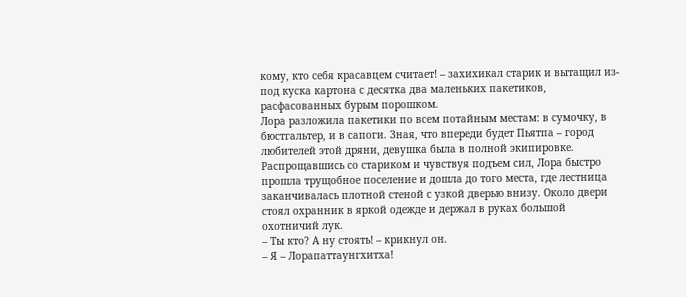кому, кто себя красавцем считает! – захихикал старик и вытащил из-под куска картона с десятка два маленьких пакетиков, расфасованных бурым порошком.
Лора разложила пакетики по всем потайным местам: в сумочку, в бюстгальтер, и в сапоги. Зная, что впереди будет Пьятпа – город любителей этой дряни, девушка была в полной экипировке. Распрощавшись со стариком и чувствуя подъем сил, Лора быстро прошла трущобное поселение и дошла до того места, где лестница заканчивалась плотной стеной с узкой дверью внизу. Около двери стоял охранник в яркой одежде и держал в руках большой охотничий лук.
– Ты кто? А ну стоять! – крикнул он.
– Я – Лорапаттаунгхитха!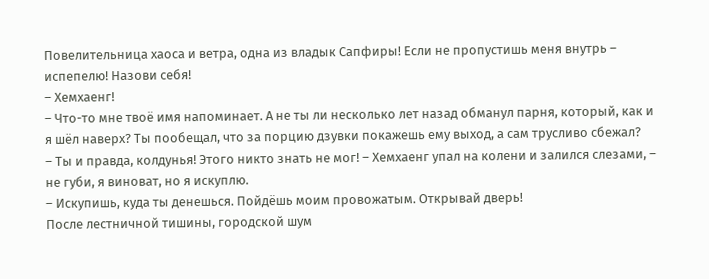Повелительница хаоса и ветра, одна из владык Сапфиры! Если не пропустишь меня внутрь – испепелю! Назови себя!
– Хемхаенг!
– Что-то мне твоё имя напоминает. А не ты ли несколько лет назад обманул парня, который, как и я шёл наверх? Ты пообещал, что за порцию дзувки покажешь ему выход, а сам трусливо сбежал?
– Ты и правда, колдунья! Этого никто знать не мог! – Хемхаенг упал на колени и залился слезами, – не губи, я виноват, но я искуплю.
– Искупишь, куда ты денешься. Пойдёшь моим провожатым. Открывай дверь!
После лестничной тишины, городской шум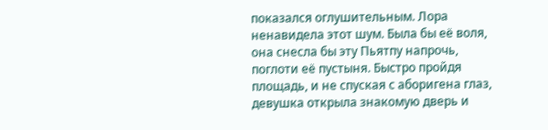показался оглушительным. Лора ненавидела этот шум. Была бы её воля, она снесла бы эту Пьятпу напрочь, поглоти её пустыня. Быстро пройдя площадь, и не спуская с аборигена глаз, девушка открыла знакомую дверь и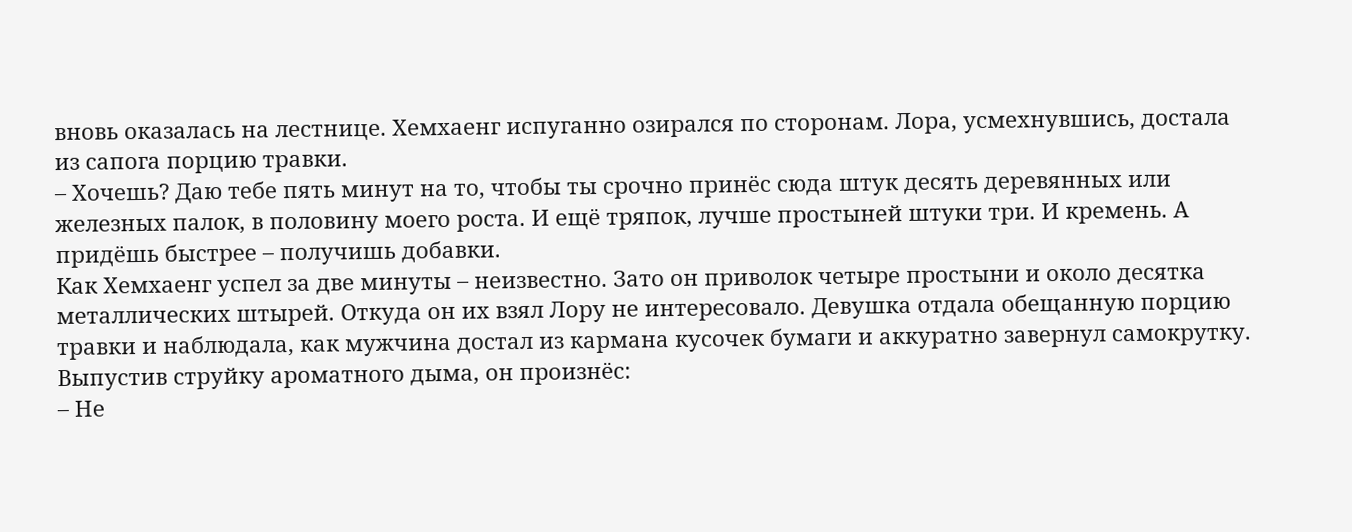вновь оказалась на лестнице. Хемхаенг испуганно озирался по сторонам. Лора, усмехнувшись, достала из сапога порцию травки.
– Хочешь? Даю тебе пять минут на то, чтобы ты срочно принёс сюда штук десять деревянных или железных палок, в половину моего роста. И ещё тряпок, лучше простыней штуки три. И кремень. А придёшь быстрее – получишь добавки.
Как Хемхаенг успел за две минуты – неизвестно. Зато он приволок четыре простыни и около десятка металлических штырей. Откуда он их взял Лору не интересовало. Девушка отдала обещанную порцию травки и наблюдала, как мужчина достал из кармана кусочек бумаги и аккуратно завернул самокрутку. Выпустив струйку ароматного дыма, он произнёс:
– Не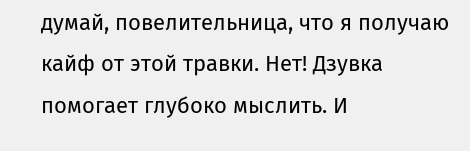думай, повелительница, что я получаю кайф от этой травки. Нет! Дзувка помогает глубоко мыслить. И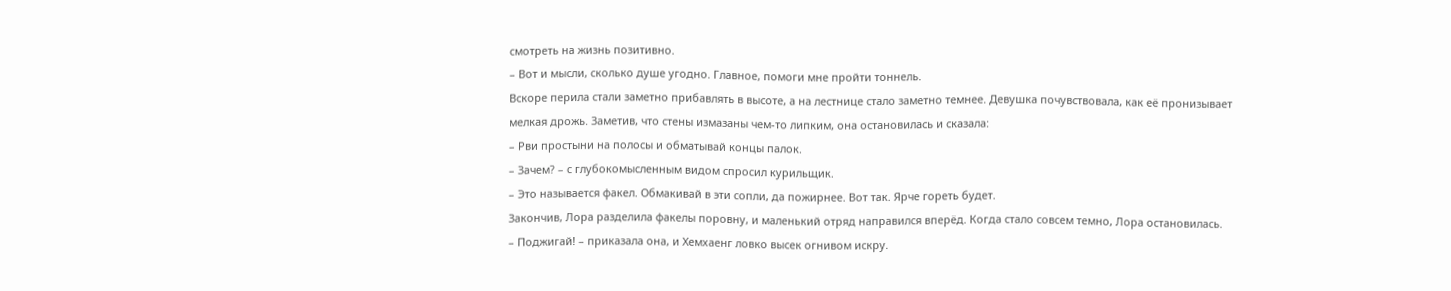смотреть на жизнь позитивно.
– Вот и мысли, сколько душе угодно. Главное, помоги мне пройти тоннель.
Вскоре перила стали заметно прибавлять в высоте, а на лестнице стало заметно темнее. Девушка почувствовала, как её пронизывает мелкая дрожь. Заметив, что стены измазаны чем-то липким, она остановилась и сказала:
– Рви простыни на полосы и обматывай концы палок.
– Зачем? – с глубокомысленным видом спросил курильщик.
– Это называется факел. Обмакивай в эти сопли, да пожирнее. Вот так. Ярче гореть будет.
Закончив, Лора разделила факелы поровну, и маленький отряд направился вперёд. Когда стало совсем темно, Лора остановилась.
– Поджигай! – приказала она, и Хемхаенг ловко высек огнивом искру.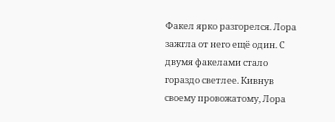Факел ярко разгорелся. Лора зажгла от него ещё один. С двумя факелами стало гораздо светлее. Кивнув своему провожатому, Лора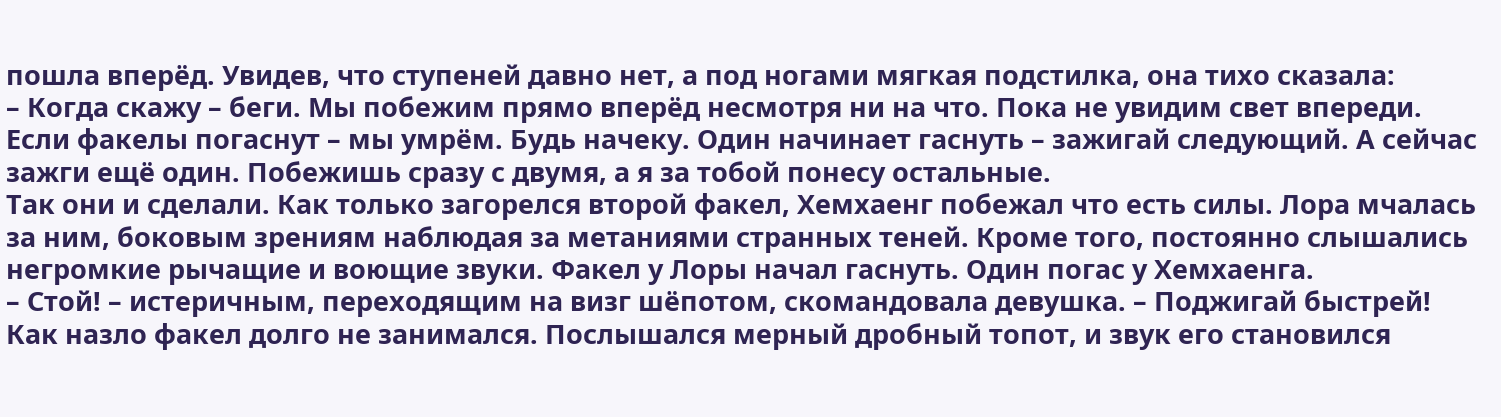пошла вперёд. Увидев, что ступеней давно нет, а под ногами мягкая подстилка, она тихо сказала:
– Когда скажу – беги. Мы побежим прямо вперёд несмотря ни на что. Пока не увидим свет впереди. Если факелы погаснут – мы умрём. Будь начеку. Один начинает гаснуть – зажигай следующий. А сейчас зажги ещё один. Побежишь сразу с двумя, а я за тобой понесу остальные.
Так они и сделали. Как только загорелся второй факел, Хемхаенг побежал что есть силы. Лора мчалась за ним, боковым зрениям наблюдая за метаниями странных теней. Кроме того, постоянно слышались негромкие рычащие и воющие звуки. Факел у Лоры начал гаснуть. Один погас у Хемхаенга.
– Стой! – истеричным, переходящим на визг шёпотом, скомандовала девушка. – Поджигай быстрей!
Как назло факел долго не занимался. Послышался мерный дробный топот, и звук его становился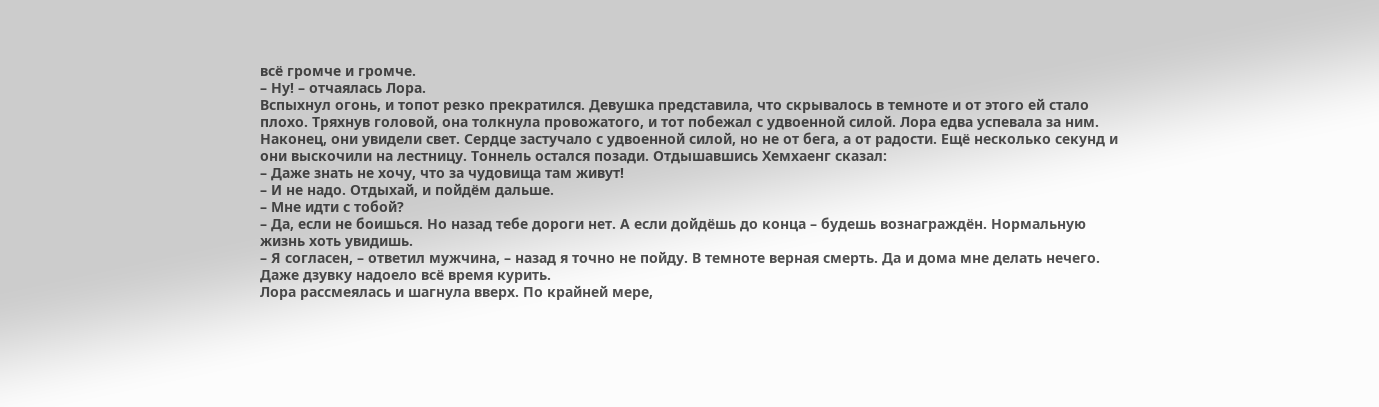всё громче и громче.
– Ну! – отчаялась Лора.
Вспыхнул огонь, и топот резко прекратился. Девушка представила, что скрывалось в темноте и от этого ей стало плохо. Тряхнув головой, она толкнула провожатого, и тот побежал с удвоенной силой. Лора едва успевала за ним. Наконец, они увидели свет. Сердце застучало с удвоенной силой, но не от бега, а от радости. Ещё несколько секунд и они выскочили на лестницу. Тоннель остался позади. Отдышавшись Хемхаенг сказал:
– Даже знать не хочу, что за чудовища там живут!
– И не надо. Отдыхай, и пойдём дальше.
– Мне идти с тобой?
– Да, если не боишься. Но назад тебе дороги нет. А если дойдёшь до конца – будешь вознаграждён. Нормальную жизнь хоть увидишь.
– Я согласен, – ответил мужчина, – назад я точно не пойду. В темноте верная смерть. Да и дома мне делать нечего. Даже дзувку надоело всё время курить.
Лора рассмеялась и шагнула вверх. По крайней мере,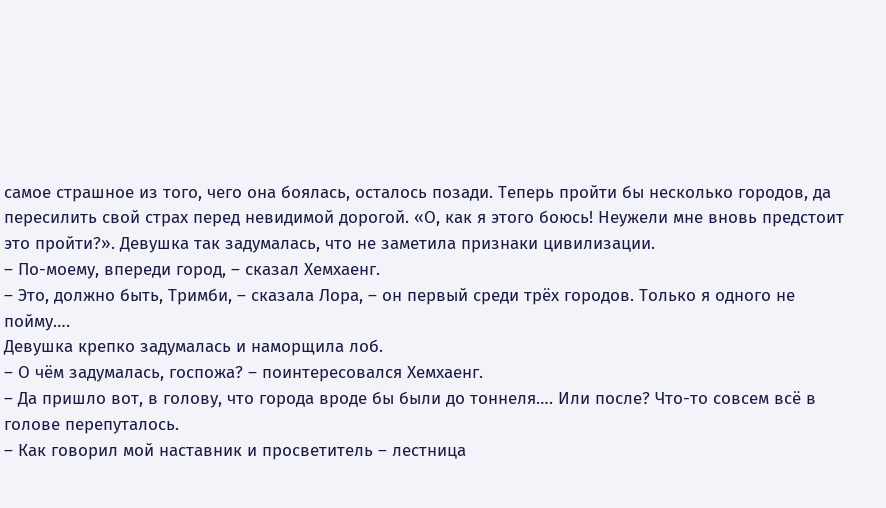самое страшное из того, чего она боялась, осталось позади. Теперь пройти бы несколько городов, да пересилить свой страх перед невидимой дорогой. «О, как я этого боюсь! Неужели мне вновь предстоит это пройти?». Девушка так задумалась, что не заметила признаки цивилизации.
– По-моему, впереди город, – сказал Хемхаенг.
– Это, должно быть, Тримби, – сказала Лора, – он первый среди трёх городов. Только я одного не пойму….
Девушка крепко задумалась и наморщила лоб.
– О чём задумалась, госпожа? – поинтересовался Хемхаенг.
– Да пришло вот, в голову, что города вроде бы были до тоннеля…. Или после? Что-то совсем всё в голове перепуталось.
– Как говорил мой наставник и просветитель – лестница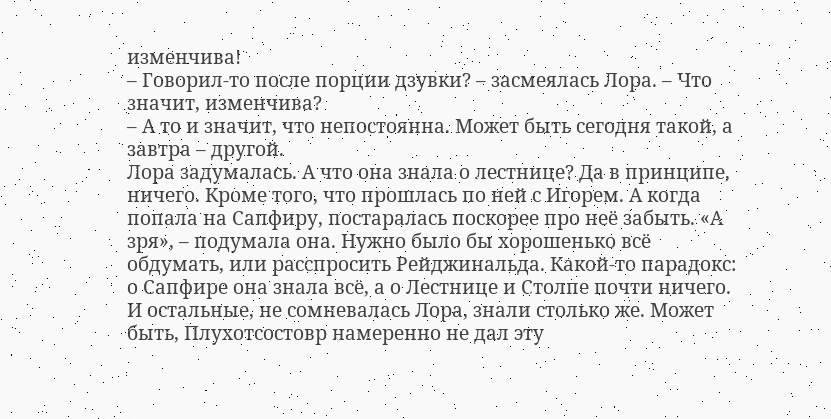изменчива!
– Говорил-то после порции дзувки? – засмеялась Лора. – Что значит, изменчива?
– А то и значит, что непостоянна. Может быть сегодня такой, а завтра – другой.
Лора задумалась. А что она знала о лестнице? Да в принципе, ничего. Кроме того, что прошлась по ней с Игорем. А когда попала на Сапфиру, постаралась поскорее про неё забыть. «А зря», – подумала она. Нужно было бы хорошенько всё обдумать, или расспросить Рейджинальда. Какой-то парадокс: о Сапфире она знала всё, а о Лестнице и Столпе почти ничего. И остальные, не сомневалась Лора, знали столько же. Может быть, Плухотсостовр намеренно не дал эту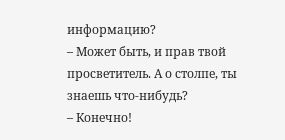информацию?
– Может быть, и прав твой просветитель. А о столпе, ты знаешь что-нибудь?
– Конечно!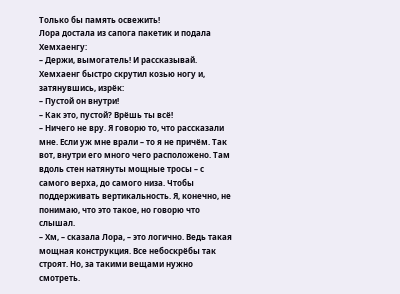Только бы память освежить!
Лора достала из сапога пакетик и подала Хемхаенгу:
– Держи, вымогатель! И рассказывай.
Хемхаенг быстро скрутил козью ногу и, затянувшись, изрёк:
– Пустой он внутри!
– Как это, пустой? Врёшь ты всё!
– Ничего не вру. Я говорю то, что рассказали мне. Если уж мне врали – то я не причём. Так вот, внутри его много чего расположено. Там вдоль стен натянуты мощные тросы – с самого верха, до самого низа. Чтобы поддерживать вертикальность. Я, конечно, не понимаю, что это такое, но говорю что слышал.
– Хм, – сказала Лора, – это логично. Ведь такая мощная конструкция. Все небоскрёбы так строят. Но, за такими вещами нужно смотреть.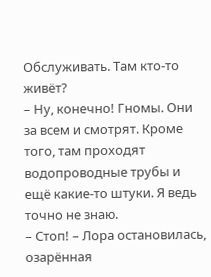Обслуживать. Там кто-то живёт?
– Ну, конечно! Гномы. Они за всем и смотрят. Кроме того, там проходят водопроводные трубы и ещё какие-то штуки. Я ведь точно не знаю.
– Стоп! – Лора остановилась, озарённая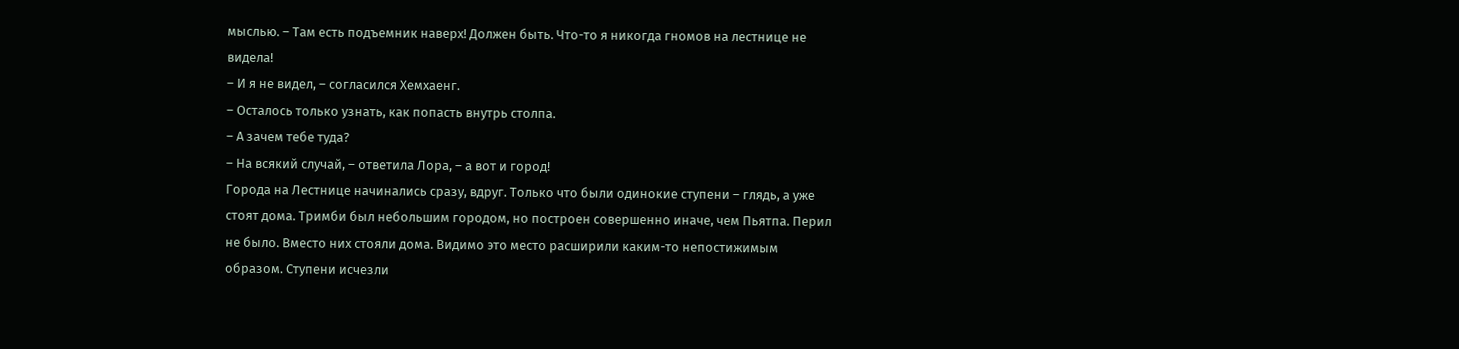мыслью. – Там есть подъемник наверх! Должен быть. Что-то я никогда гномов на лестнице не видела!
– И я не видел, – согласился Хемхаенг.
– Осталось только узнать, как попасть внутрь столпа.
– А зачем тебе туда?
– На всякий случай, – ответила Лора, – а вот и город!
Города на Лестнице начинались сразу, вдруг. Только что были одинокие ступени – глядь, а уже стоят дома. Тримби был небольшим городом, но построен совершенно иначе, чем Пьятпа. Перил не было. Вместо них стояли дома. Видимо это место расширили каким-то непостижимым образом. Ступени исчезли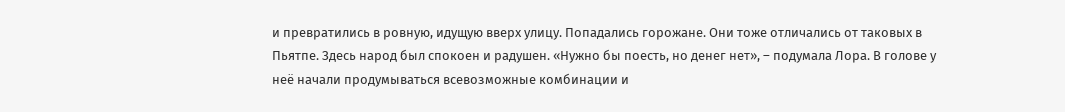и превратились в ровную, идущую вверх улицу. Попадались горожане. Они тоже отличались от таковых в Пьятпе. Здесь народ был спокоен и радушен. «Нужно бы поесть, но денег нет», – подумала Лора. В голове у неё начали продумываться всевозможные комбинации и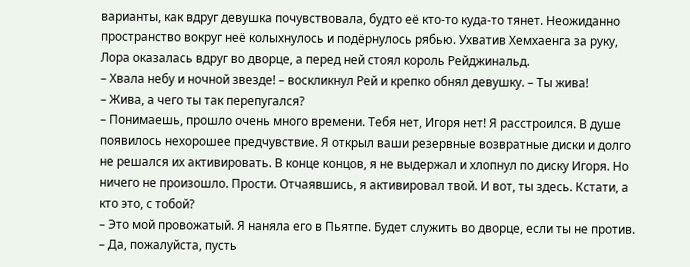варианты, как вдруг девушка почувствовала, будто её кто-то куда-то тянет. Неожиданно пространство вокруг неё колыхнулось и подёрнулось рябью. Ухватив Хемхаенга за руку, Лора оказалась вдруг во дворце, а перед ней стоял король Рейджинальд.
– Хвала небу и ночной звезде! – воскликнул Рей и крепко обнял девушку. – Ты жива!
– Жива, а чего ты так перепугался?
– Понимаешь, прошло очень много времени. Тебя нет, Игоря нет! Я расстроился. В душе появилось нехорошее предчувствие. Я открыл ваши резервные возвратные диски и долго не решался их активировать. В конце концов, я не выдержал и хлопнул по диску Игоря. Но ничего не произошло. Прости. Отчаявшись, я активировал твой. И вот, ты здесь. Кстати, а кто это, с тобой?
– Это мой провожатый. Я наняла его в Пьятпе. Будет служить во дворце, если ты не против.
– Да, пожалуйста, пусть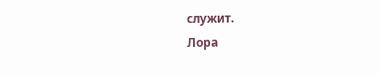служит.
Лора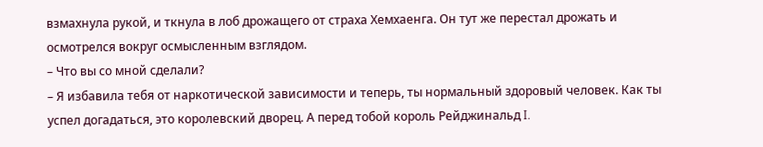взмахнула рукой, и ткнула в лоб дрожащего от страха Хемхаенга. Он тут же перестал дрожать и осмотрелся вокруг осмысленным взглядом.
– Что вы со мной сделали?
– Я избавила тебя от наркотической зависимости и теперь, ты нормальный здоровый человек. Как ты успел догадаться, это королевский дворец. А перед тобой король Рейджинальд I.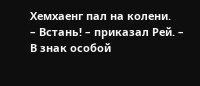Хемхаенг пал на колени.
– Встань! – приказал Рей. – В знак особой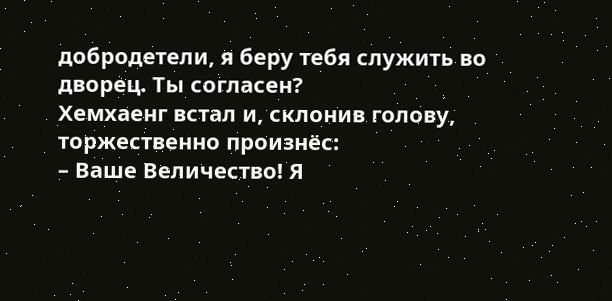добродетели, я беру тебя служить во дворец. Ты согласен?
Хемхаенг встал и, склонив голову, торжественно произнёс:
– Ваше Величество! Я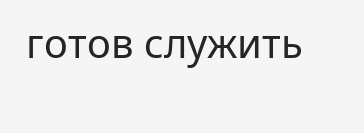готов служить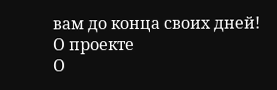вам до конца своих дней!
О проекте
О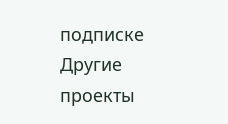подписке
Другие проекты